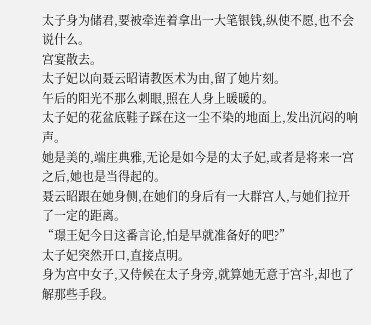太子身为储君,要被牵连着拿出一大笔银钱,纵使不愿,也不会说什么。
宫宴散去。
太子妃以向聂云昭请教医术为由,留了她片刻。
午后的阳光不那么刺眼,照在人身上暖暖的。
太子妃的花盆底鞋子踩在这一尘不染的地面上,发出沉闷的响声。
她是美的,端庄典雅,无论是如今是的太子妃,或者是将来一宫之后,她也是当得起的。
聂云昭跟在她身侧,在她们的身后有一大群宫人,与她们拉开了一定的距离。
“璟王妃今日这番言论,怕是早就准备好的吧?”
太子妃突然开口,直接点明。
身为宫中女子,又侍候在太子身旁,就算她无意于宫斗,却也了解那些手段。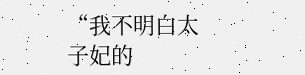“我不明白太子妃的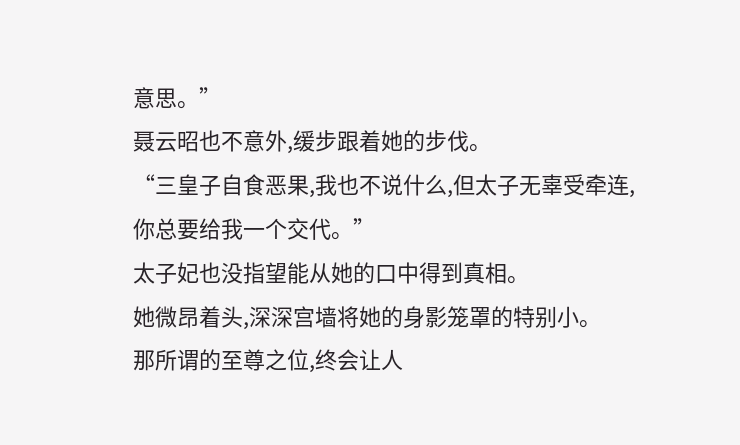意思。”
聂云昭也不意外,缓步跟着她的步伐。
“三皇子自食恶果,我也不说什么,但太子无辜受牵连,你总要给我一个交代。”
太子妃也没指望能从她的口中得到真相。
她微昂着头,深深宫墙将她的身影笼罩的特别小。
那所谓的至尊之位,终会让人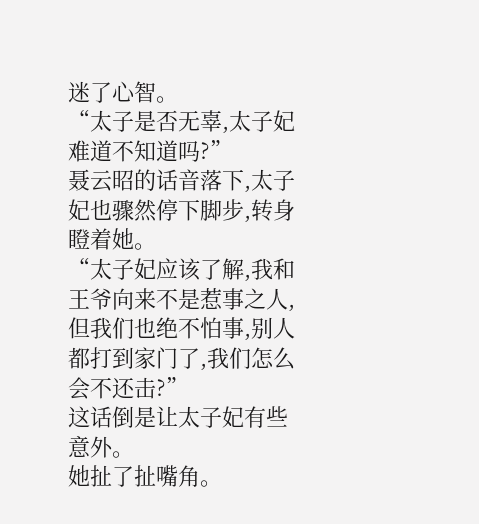迷了心智。
“太子是否无辜,太子妃难道不知道吗?”
聂云昭的话音落下,太子妃也骤然停下脚步,转身瞪着她。
“太子妃应该了解,我和王爷向来不是惹事之人,但我们也绝不怕事,别人都打到家门了,我们怎么会不还击?”
这话倒是让太子妃有些意外。
她扯了扯嘴角。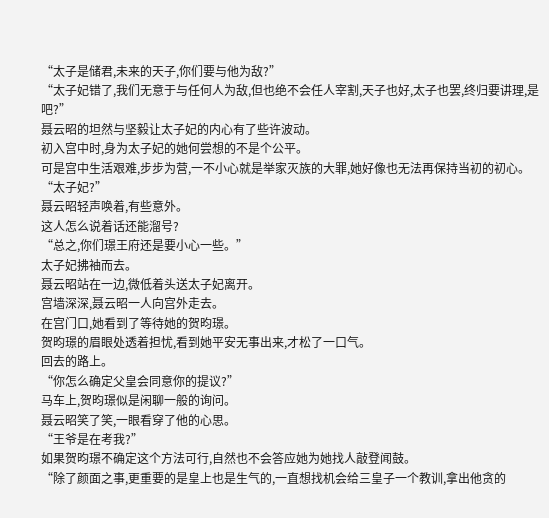“太子是储君,未来的天子,你们要与他为敌?”
“太子妃错了,我们无意于与任何人为敌,但也绝不会任人宰割,天子也好,太子也罢,终归要讲理,是吧?”
聂云昭的坦然与坚毅让太子妃的内心有了些许波动。
初入宫中时,身为太子妃的她何尝想的不是个公平。
可是宫中生活艰难,步步为营,一不小心就是举家灭族的大罪,她好像也无法再保持当初的初心。
“太子妃?”
聂云昭轻声唤着,有些意外。
这人怎么说着话还能溜号?
“总之,你们璟王府还是要小心一些。”
太子妃拂袖而去。
聂云昭站在一边,微低着头送太子妃离开。
宫墙深深,聂云昭一人向宫外走去。
在宫门口,她看到了等待她的贺昀璟。
贺昀璟的眉眼处透着担忧,看到她平安无事出来,才松了一口气。
回去的路上。
“你怎么确定父皇会同意你的提议?”
马车上,贺昀璟似是闲聊一般的询问。
聂云昭笑了笑,一眼看穿了他的心思。
“王爷是在考我?”
如果贺昀璟不确定这个方法可行,自然也不会答应她为她找人敲登闻鼓。
“除了颜面之事,更重要的是皇上也是生气的,一直想找机会给三皇子一个教训,拿出他贪的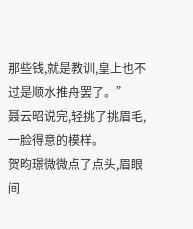那些钱,就是教训,皇上也不过是顺水推舟罢了。”
聂云昭说完,轻挑了挑眉毛,一脸得意的模样。
贺昀璟微微点了点头,眉眼间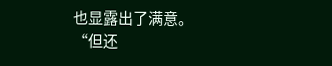也显露出了满意。
“但还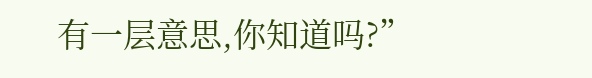有一层意思,你知道吗?”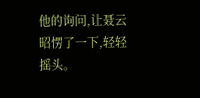他的询问,让聂云昭愣了一下,轻轻摇头。